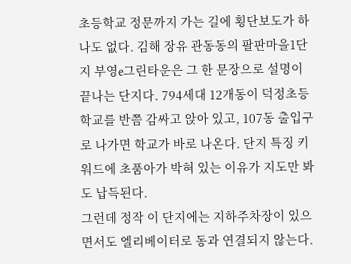초등학교 정문까지 가는 길에 횡단보도가 하나도 없다. 김해 장유 관동동의 팔판마을1단지 부영e그린타운은 그 한 문장으로 설명이 끝나는 단지다. 794세대 12개동이 덕정초등학교를 반쯤 감싸고 앉아 있고, 107동 출입구로 나가면 학교가 바로 나온다. 단지 특징 키워드에 초품아가 박혀 있는 이유가 지도만 봐도 납득된다.
그런데 정작 이 단지에는 지하주차장이 있으면서도 엘리베이터로 동과 연결되지 않는다.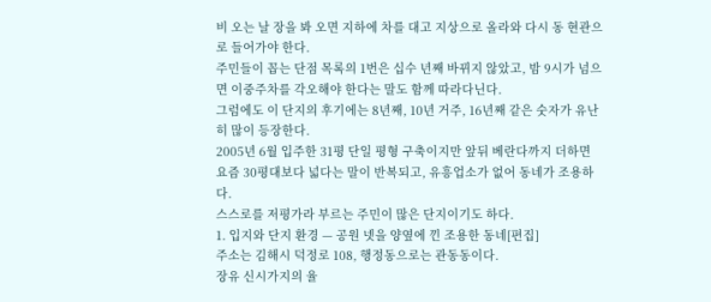비 오는 날 장을 봐 오면 지하에 차를 대고 지상으로 올라와 다시 동 현관으로 들어가야 한다.
주민들이 꼽는 단점 목록의 1번은 십수 년째 바뀌지 않았고, 밤 9시가 넘으면 이중주차를 각오해야 한다는 말도 함께 따라다닌다.
그럼에도 이 단지의 후기에는 8년째, 10년 거주, 16년째 같은 숫자가 유난히 많이 등장한다.
2005년 6월 입주한 31평 단일 평형 구축이지만 앞뒤 베란다까지 더하면 요즘 30평대보다 넓다는 말이 반복되고, 유흥업소가 없어 동네가 조용하다.
스스로를 저평가라 부르는 주민이 많은 단지이기도 하다.
1. 입지와 단지 환경 — 공원 넷을 양옆에 낀 조용한 동네[편집]
주소는 김해시 덕정로 108, 행정동으로는 관동동이다.
장유 신시가지의 율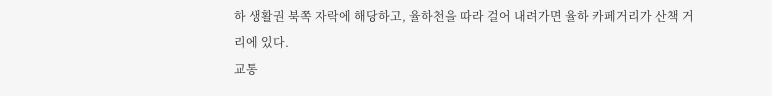하 생활권 북쪽 자락에 해당하고, 율하천을 따라 걸어 내려가면 율하 카페거리가 산책 거리에 있다.
교통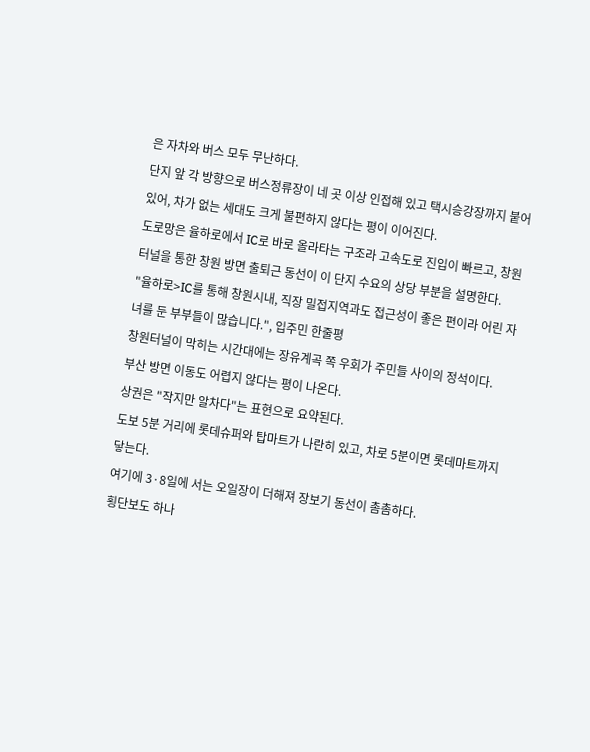은 자차와 버스 모두 무난하다.
단지 앞 각 방향으로 버스정류장이 네 곳 이상 인접해 있고 택시승강장까지 붙어 있어, 차가 없는 세대도 크게 불편하지 않다는 평이 이어진다.
도로망은 율하로에서 IC로 바로 올라타는 구조라 고속도로 진입이 빠르고, 창원터널을 통한 창원 방면 출퇴근 동선이 이 단지 수요의 상당 부분을 설명한다.
"율하로>IC를 통해 창원시내, 직장 밀접지역과도 접근성이 좋은 편이라 어린 자녀를 둔 부부들이 많습니다.", 입주민 한줄평
창원터널이 막히는 시간대에는 장유계곡 쪽 우회가 주민들 사이의 정석이다.
부산 방면 이동도 어렵지 않다는 평이 나온다.
상권은 "작지만 알차다"는 표현으로 요약된다.
도보 5분 거리에 롯데슈퍼와 탑마트가 나란히 있고, 차로 5분이면 롯데마트까지 닿는다.
여기에 3·8일에 서는 오일장이 더해져 장보기 동선이 촘촘하다.
횡단보도 하나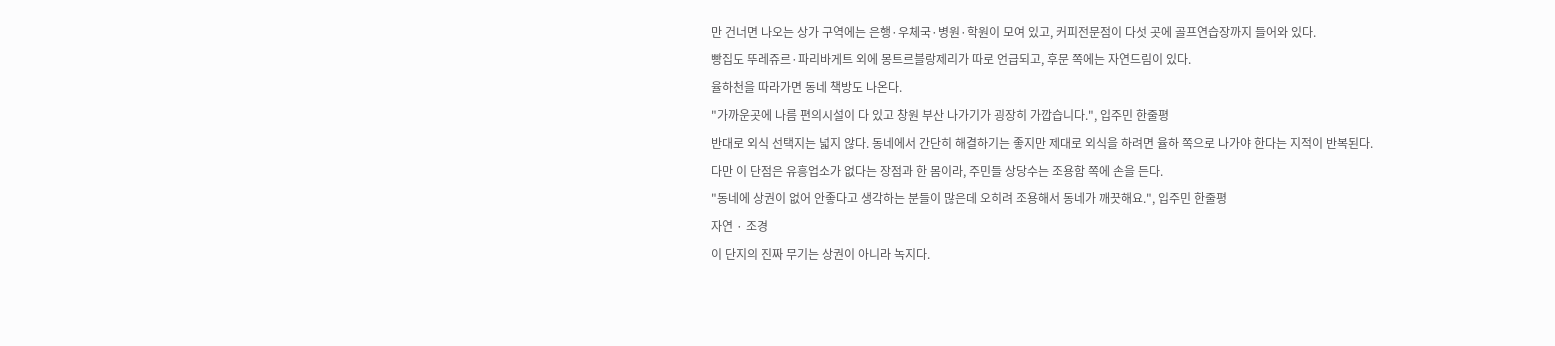만 건너면 나오는 상가 구역에는 은행·우체국·병원·학원이 모여 있고, 커피전문점이 다섯 곳에 골프연습장까지 들어와 있다.
빵집도 뚜레쥬르·파리바게트 외에 몽트르블랑제리가 따로 언급되고, 후문 쪽에는 자연드림이 있다.
율하천을 따라가면 동네 책방도 나온다.
"가까운곳에 나름 편의시설이 다 있고 창원 부산 나가기가 굉장히 가깝습니다.", 입주민 한줄평
반대로 외식 선택지는 넓지 않다. 동네에서 간단히 해결하기는 좋지만 제대로 외식을 하려면 율하 쪽으로 나가야 한다는 지적이 반복된다.
다만 이 단점은 유흥업소가 없다는 장점과 한 몸이라, 주민들 상당수는 조용함 쪽에 손을 든다.
"동네에 상권이 없어 안좋다고 생각하는 분들이 많은데 오히려 조용해서 동네가 깨끗해요.", 입주민 한줄평
자연 · 조경
이 단지의 진짜 무기는 상권이 아니라 녹지다.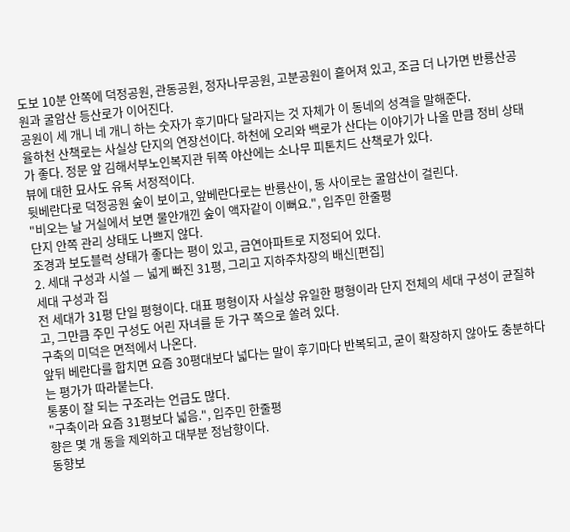도보 10분 안쪽에 덕정공원, 관동공원, 정자나무공원, 고분공원이 흩어져 있고, 조금 더 나가면 반룡산공원과 굴암산 등산로가 이어진다.
공원이 세 개니 네 개니 하는 숫자가 후기마다 달라지는 것 자체가 이 동네의 성격을 말해준다.
율하천 산책로는 사실상 단지의 연장선이다. 하천에 오리와 백로가 산다는 이야기가 나올 만큼 정비 상태가 좋다. 정문 앞 김해서부노인복지관 뒤쪽 야산에는 소나무 피톤치드 산책로가 있다.
뷰에 대한 묘사도 유독 서정적이다.
뒷베란다로 덕정공원 숲이 보이고, 앞베란다로는 반룡산이, 동 사이로는 굴암산이 걸린다.
"비오는 날 거실에서 보면 물안개낀 숲이 액자같이 이뻐요.", 입주민 한줄평
단지 안쪽 관리 상태도 나쁘지 않다.
조경과 보도블럭 상태가 좋다는 평이 있고, 금연아파트로 지정되어 있다.
2. 세대 구성과 시설 — 넓게 빠진 31평, 그리고 지하주차장의 배신[편집]
세대 구성과 집
전 세대가 31평 단일 평형이다. 대표 평형이자 사실상 유일한 평형이라 단지 전체의 세대 구성이 균질하고, 그만큼 주민 구성도 어린 자녀를 둔 가구 쪽으로 쏠려 있다.
구축의 미덕은 면적에서 나온다.
앞뒤 베란다를 합치면 요즘 30평대보다 넓다는 말이 후기마다 반복되고, 굳이 확장하지 않아도 충분하다는 평가가 따라붙는다.
통풍이 잘 되는 구조라는 언급도 많다.
"구축이라 요즘 31평보다 넓음.", 입주민 한줄평
향은 몇 개 동을 제외하고 대부분 정남향이다.
동향보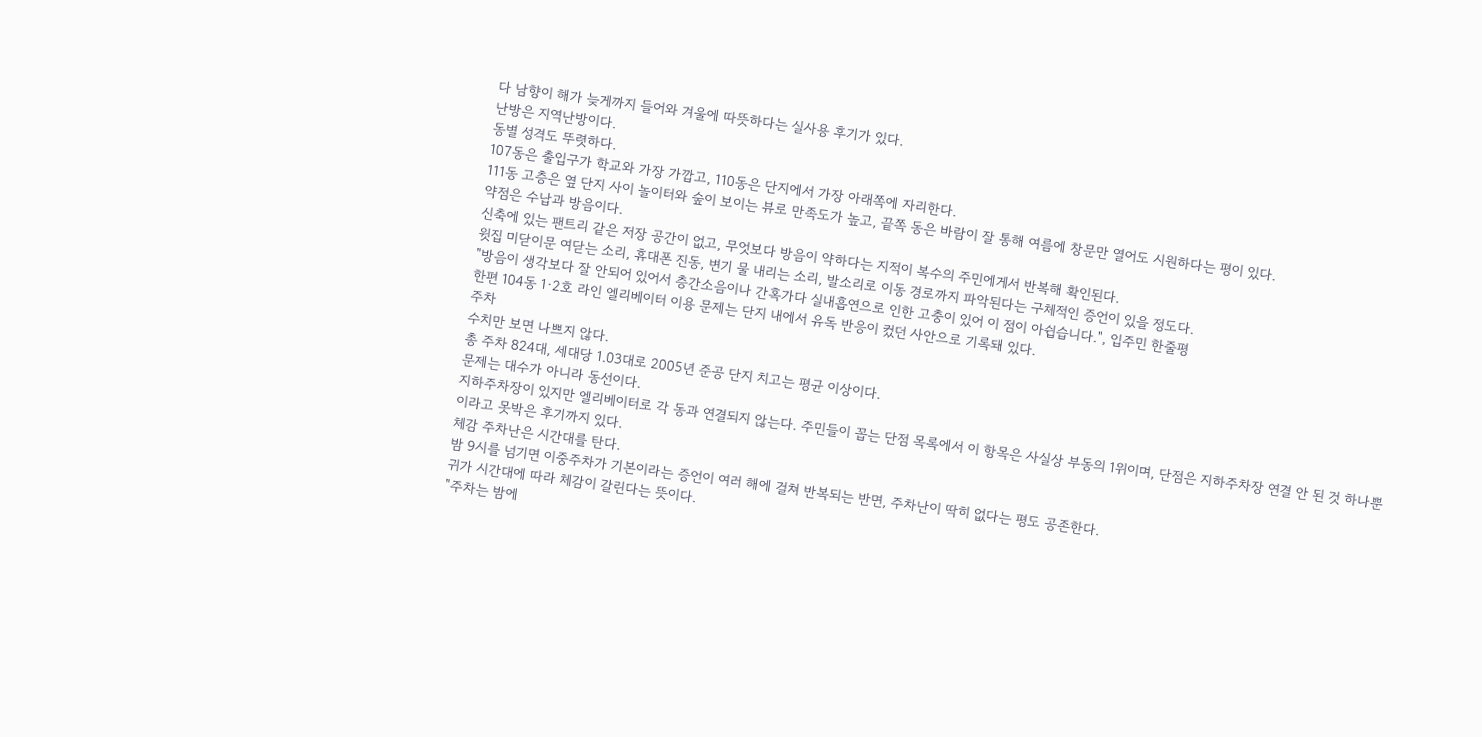다 남향이 해가 늦게까지 들어와 겨울에 따뜻하다는 실사용 후기가 있다.
난방은 지역난방이다.
동별 성격도 뚜렷하다.
107동은 출입구가 학교와 가장 가깝고, 110동은 단지에서 가장 아래쪽에 자리한다.
111동 고층은 옆 단지 사이 놀이터와 숲이 보이는 뷰로 만족도가 높고, 끝쪽 동은 바람이 잘 통해 여름에 창문만 열어도 시원하다는 평이 있다.
약점은 수납과 방음이다.
신축에 있는 팬트리 같은 저장 공간이 없고, 무엇보다 방음이 약하다는 지적이 복수의 주민에게서 반복해 확인된다.
윗집 미닫이문 여닫는 소리, 휴대폰 진동, 변기 물 내리는 소리, 발소리로 이동 경로까지 파악된다는 구체적인 증언이 있을 정도다.
"방음이 생각보다 잘 안되어 있어서 층간소음이나 간혹가다 실내흡연으로 인한 고충이 있어 이 점이 아쉽습니다.", 입주민 한줄평
한편 104동 1·2호 라인 엘리베이터 이용 문제는 단지 내에서 유독 반응이 컸던 사안으로 기록돼 있다.
주차
수치만 보면 나쁘지 않다.
총 주차 824대, 세대당 1.03대로 2005년 준공 단지 치고는 평균 이상이다.
문제는 대수가 아니라 동선이다.
지하주차장이 있지만 엘리베이터로 각 동과 연결되지 않는다. 주민들이 꼽는 단점 목록에서 이 항목은 사실상 부동의 1위이며, 단점은 지하주차장 연결 안 된 것 하나뿐이라고 못박은 후기까지 있다.
체감 주차난은 시간대를 탄다.
밤 9시를 넘기면 이중주차가 기본이라는 증언이 여러 해에 걸쳐 반복되는 반면, 주차난이 딱히 없다는 평도 공존한다.
귀가 시간대에 따라 체감이 갈린다는 뜻이다.
"주차는 밤에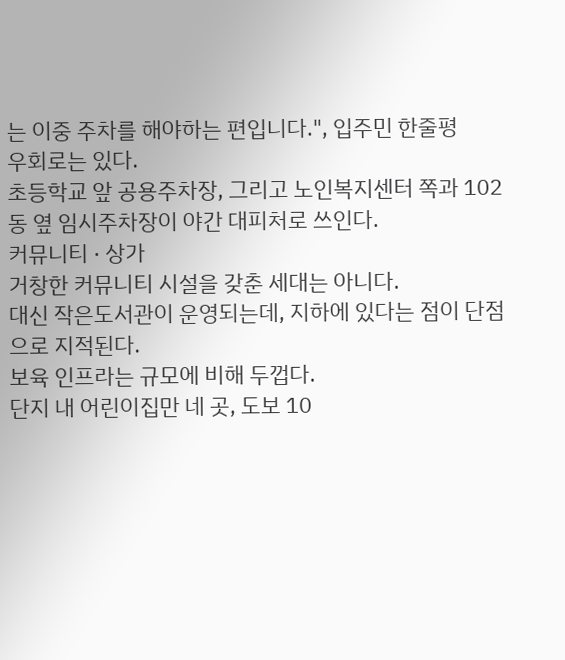는 이중 주차를 해야하는 편입니다.", 입주민 한줄평
우회로는 있다.
초등학교 앞 공용주차장, 그리고 노인복지센터 쪽과 102동 옆 임시주차장이 야간 대피처로 쓰인다.
커뮤니티 · 상가
거창한 커뮤니티 시설을 갖춘 세대는 아니다.
대신 작은도서관이 운영되는데, 지하에 있다는 점이 단점으로 지적된다.
보육 인프라는 규모에 비해 두껍다.
단지 내 어린이집만 네 곳, 도보 10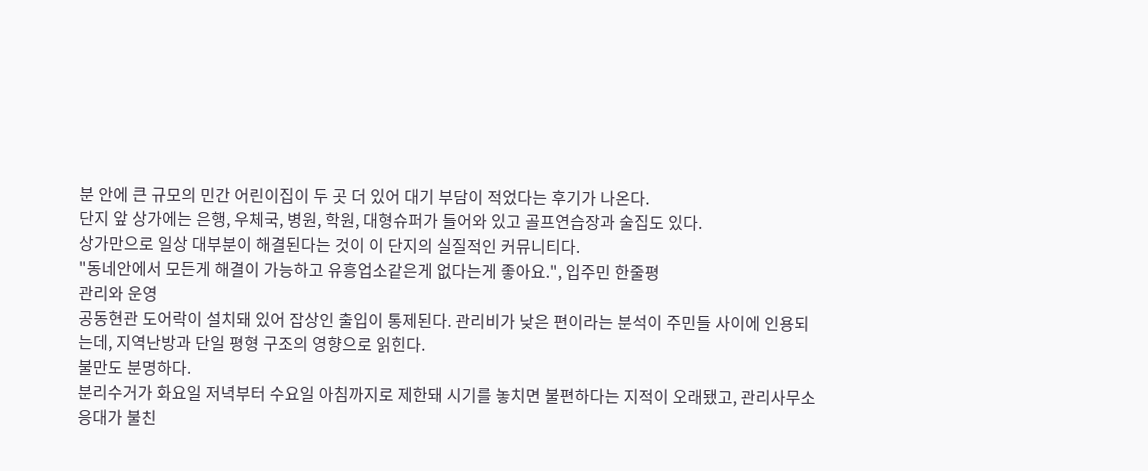분 안에 큰 규모의 민간 어린이집이 두 곳 더 있어 대기 부담이 적었다는 후기가 나온다.
단지 앞 상가에는 은행, 우체국, 병원, 학원, 대형슈퍼가 들어와 있고 골프연습장과 술집도 있다.
상가만으로 일상 대부분이 해결된다는 것이 이 단지의 실질적인 커뮤니티다.
"동네안에서 모든게 해결이 가능하고 유흥업소같은게 없다는게 좋아요.", 입주민 한줄평
관리와 운영
공동현관 도어락이 설치돼 있어 잡상인 출입이 통제된다. 관리비가 낮은 편이라는 분석이 주민들 사이에 인용되는데, 지역난방과 단일 평형 구조의 영향으로 읽힌다.
불만도 분명하다.
분리수거가 화요일 저녁부터 수요일 아침까지로 제한돼 시기를 놓치면 불편하다는 지적이 오래됐고, 관리사무소 응대가 불친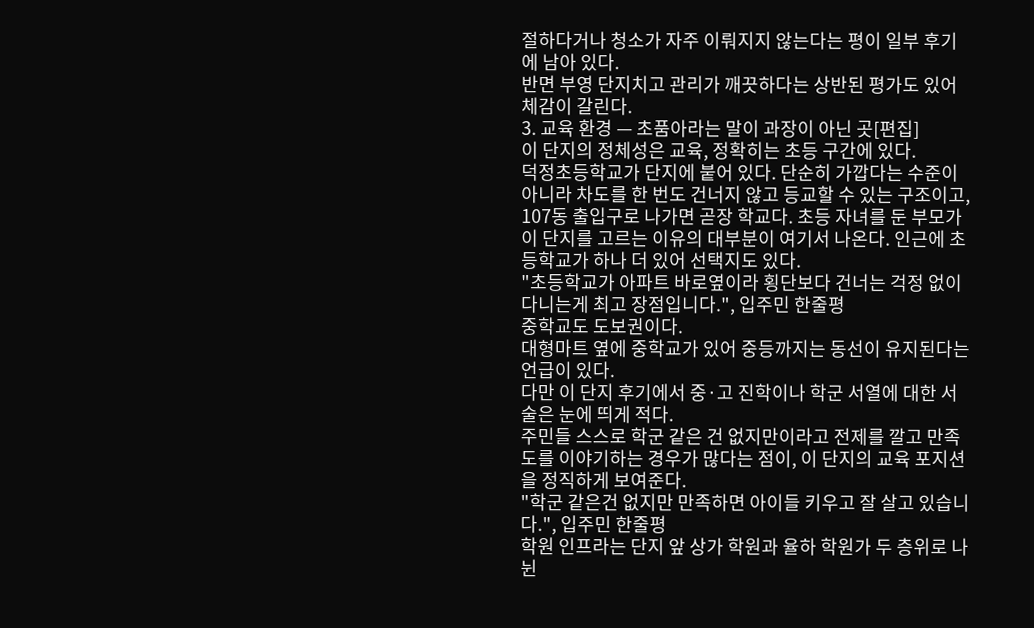절하다거나 청소가 자주 이뤄지지 않는다는 평이 일부 후기에 남아 있다.
반면 부영 단지치고 관리가 깨끗하다는 상반된 평가도 있어 체감이 갈린다.
3. 교육 환경 — 초품아라는 말이 과장이 아닌 곳[편집]
이 단지의 정체성은 교육, 정확히는 초등 구간에 있다.
덕정초등학교가 단지에 붙어 있다. 단순히 가깝다는 수준이 아니라 차도를 한 번도 건너지 않고 등교할 수 있는 구조이고, 107동 출입구로 나가면 곧장 학교다. 초등 자녀를 둔 부모가 이 단지를 고르는 이유의 대부분이 여기서 나온다. 인근에 초등학교가 하나 더 있어 선택지도 있다.
"초등학교가 아파트 바로옆이라 횡단보다 건너는 걱정 없이 다니는게 최고 장점입니다.", 입주민 한줄평
중학교도 도보권이다.
대형마트 옆에 중학교가 있어 중등까지는 동선이 유지된다는 언급이 있다.
다만 이 단지 후기에서 중·고 진학이나 학군 서열에 대한 서술은 눈에 띄게 적다.
주민들 스스로 학군 같은 건 없지만이라고 전제를 깔고 만족도를 이야기하는 경우가 많다는 점이, 이 단지의 교육 포지션을 정직하게 보여준다.
"학군 같은건 없지만 만족하면 아이들 키우고 잘 살고 있습니다.", 입주민 한줄평
학원 인프라는 단지 앞 상가 학원과 율하 학원가 두 층위로 나뉜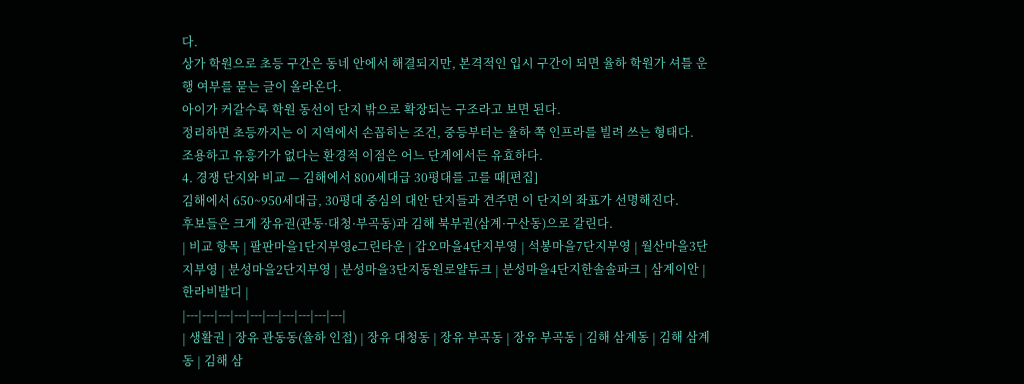다.
상가 학원으로 초등 구간은 동네 안에서 해결되지만, 본격적인 입시 구간이 되면 율하 학원가 셔틀 운행 여부를 묻는 글이 올라온다.
아이가 커갈수록 학원 동선이 단지 밖으로 확장되는 구조라고 보면 된다.
정리하면 초등까지는 이 지역에서 손꼽히는 조건, 중등부터는 율하 쪽 인프라를 빌려 쓰는 형태다.
조용하고 유흥가가 없다는 환경적 이점은 어느 단계에서든 유효하다.
4. 경쟁 단지와 비교 — 김해에서 800세대급 30평대를 고를 때[편집]
김해에서 650~950세대급, 30평대 중심의 대안 단지들과 견주면 이 단지의 좌표가 선명해진다.
후보들은 크게 장유권(관동·대청·부곡동)과 김해 북부권(삼계·구산동)으로 갈린다.
| 비교 항목 | 팔판마을1단지부영e그린타운 | 갑오마을4단지부영 | 석봉마을7단지부영 | 월산마을3단지부영 | 분성마을2단지부영 | 분성마을3단지동원로얄듀크 | 분성마을4단지한솔솔파크 | 삼계이안 | 한라비발디 |
|---|---|---|---|---|---|---|---|---|---|
| 생활권 | 장유 관동동(율하 인접) | 장유 대청동 | 장유 부곡동 | 장유 부곡동 | 김해 삼계동 | 김해 삼계동 | 김해 삼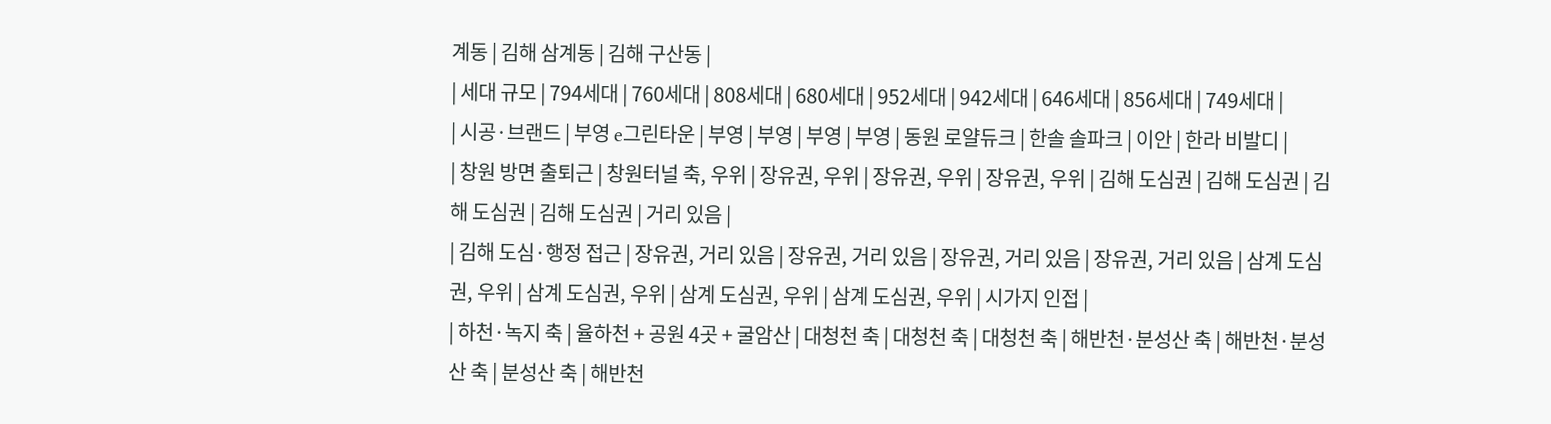계동 | 김해 삼계동 | 김해 구산동 |
| 세대 규모 | 794세대 | 760세대 | 808세대 | 680세대 | 952세대 | 942세대 | 646세대 | 856세대 | 749세대 |
| 시공·브랜드 | 부영 e그린타운 | 부영 | 부영 | 부영 | 부영 | 동원 로얄듀크 | 한솔 솔파크 | 이안 | 한라 비발디 |
| 창원 방면 출퇴근 | 창원터널 축, 우위 | 장유권, 우위 | 장유권, 우위 | 장유권, 우위 | 김해 도심권 | 김해 도심권 | 김해 도심권 | 김해 도심권 | 거리 있음 |
| 김해 도심·행정 접근 | 장유권, 거리 있음 | 장유권, 거리 있음 | 장유권, 거리 있음 | 장유권, 거리 있음 | 삼계 도심권, 우위 | 삼계 도심권, 우위 | 삼계 도심권, 우위 | 삼계 도심권, 우위 | 시가지 인접 |
| 하천·녹지 축 | 율하천 + 공원 4곳 + 굴암산 | 대청천 축 | 대청천 축 | 대청천 축 | 해반천·분성산 축 | 해반천·분성산 축 | 분성산 축 | 해반천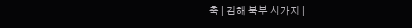축 | 김해 북부 시가지 |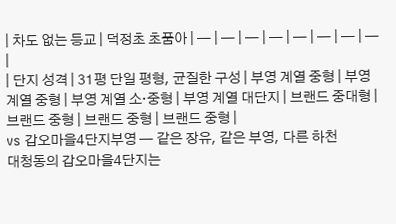| 차도 없는 등교 | 덕정초 초품아 | — | — | — | — | — | — | — | — |
| 단지 성격 | 31평 단일 평형, 균질한 구성 | 부영 계열 중형 | 부영 계열 중형 | 부영 계열 소·중형 | 부영 계열 대단지 | 브랜드 중대형 | 브랜드 중형 | 브랜드 중형 | 브랜드 중형 |
vs 갑오마을4단지부영 — 같은 장유, 같은 부영, 다른 하천
대청동의 갑오마을4단지는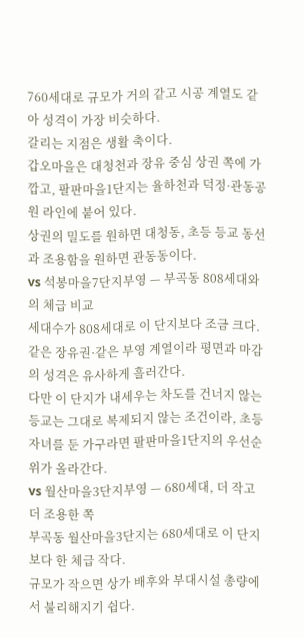760세대로 규모가 거의 같고 시공 계열도 같아 성격이 가장 비슷하다.
갈리는 지점은 생활 축이다.
갑오마을은 대청천과 장유 중심 상권 쪽에 가깝고, 팔판마을1단지는 율하천과 덕정·관동공원 라인에 붙어 있다.
상권의 밀도를 원하면 대청동, 초등 등교 동선과 조용함을 원하면 관동동이다.
vs 석봉마을7단지부영 — 부곡동 808세대와의 체급 비교
세대수가 808세대로 이 단지보다 조금 크다.
같은 장유권·같은 부영 계열이라 평면과 마감의 성격은 유사하게 흘러간다.
다만 이 단지가 내세우는 차도를 건너지 않는 등교는 그대로 복제되지 않는 조건이라, 초등 자녀를 둔 가구라면 팔판마을1단지의 우선순위가 올라간다.
vs 월산마을3단지부영 — 680세대, 더 작고 더 조용한 쪽
부곡동 월산마을3단지는 680세대로 이 단지보다 한 체급 작다.
규모가 작으면 상가 배후와 부대시설 총량에서 불리해지기 쉽다.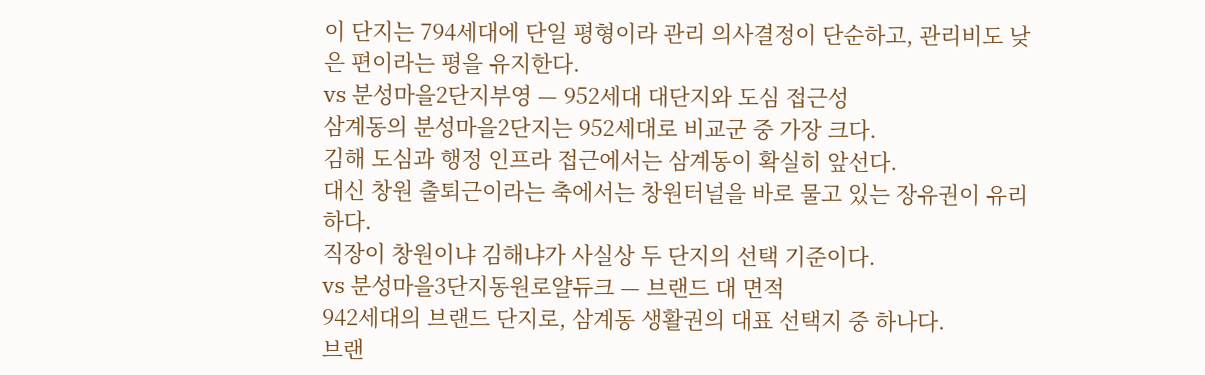이 단지는 794세대에 단일 평형이라 관리 의사결정이 단순하고, 관리비도 낮은 편이라는 평을 유지한다.
vs 분성마을2단지부영 — 952세대 대단지와 도심 접근성
삼계동의 분성마을2단지는 952세대로 비교군 중 가장 크다.
김해 도심과 행정 인프라 접근에서는 삼계동이 확실히 앞선다.
대신 창원 출퇴근이라는 축에서는 창원터널을 바로 물고 있는 장유권이 유리하다.
직장이 창원이냐 김해냐가 사실상 두 단지의 선택 기준이다.
vs 분성마을3단지동원로얄듀크 — 브랜드 대 면적
942세대의 브랜드 단지로, 삼계동 생활권의 대표 선택지 중 하나다.
브랜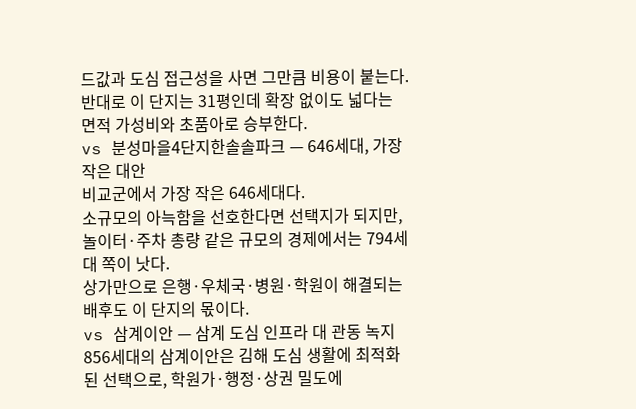드값과 도심 접근성을 사면 그만큼 비용이 붙는다.
반대로 이 단지는 31평인데 확장 없이도 넓다는 면적 가성비와 초품아로 승부한다.
vs 분성마을4단지한솔솔파크 — 646세대, 가장 작은 대안
비교군에서 가장 작은 646세대다.
소규모의 아늑함을 선호한다면 선택지가 되지만, 놀이터·주차 총량 같은 규모의 경제에서는 794세대 쪽이 낫다.
상가만으로 은행·우체국·병원·학원이 해결되는 배후도 이 단지의 몫이다.
vs 삼계이안 — 삼계 도심 인프라 대 관동 녹지
856세대의 삼계이안은 김해 도심 생활에 최적화된 선택으로, 학원가·행정·상권 밀도에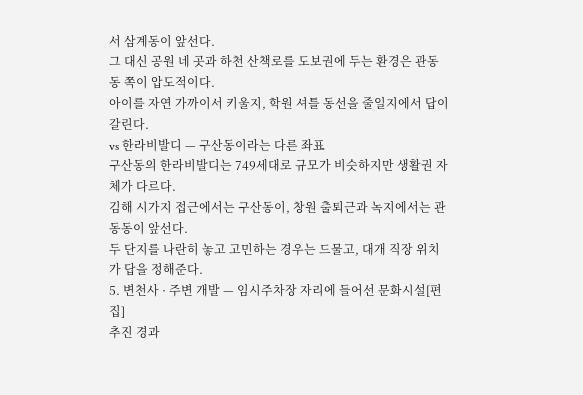서 삼계동이 앞선다.
그 대신 공원 네 곳과 하천 산책로를 도보권에 두는 환경은 관동동 쪽이 압도적이다.
아이를 자연 가까이서 키울지, 학원 셔틀 동선을 줄일지에서 답이 갈린다.
vs 한라비발디 — 구산동이라는 다른 좌표
구산동의 한라비발디는 749세대로 규모가 비슷하지만 생활권 자체가 다르다.
김해 시가지 접근에서는 구산동이, 창원 출퇴근과 녹지에서는 관동동이 앞선다.
두 단지를 나란히 놓고 고민하는 경우는 드물고, 대개 직장 위치가 답을 정해준다.
5. 변천사 · 주변 개발 — 임시주차장 자리에 들어선 문화시설[편집]
추진 경과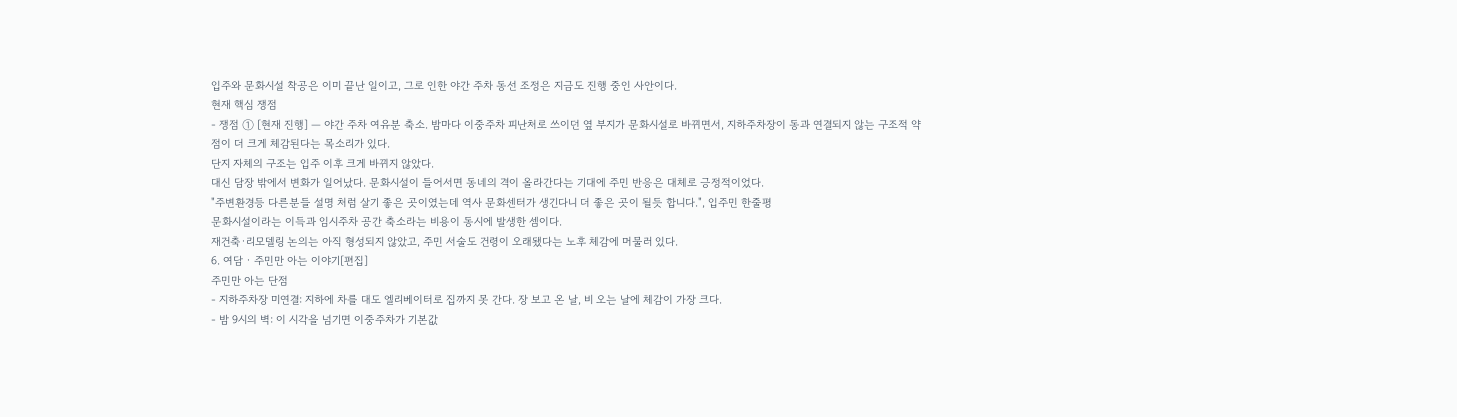입주와 문화시설 착공은 이미 끝난 일이고, 그로 인한 야간 주차 동선 조정은 지금도 진행 중인 사안이다.
현재 핵심 쟁점
- 쟁점 ① [현재 진행] — 야간 주차 여유분 축소. 밤마다 이중주차 피난처로 쓰이던 옆 부지가 문화시설로 바뀌면서, 지하주차장이 동과 연결되지 않는 구조적 약점이 더 크게 체감된다는 목소리가 있다.
단지 자체의 구조는 입주 이후 크게 바뀌지 않았다.
대신 담장 밖에서 변화가 일어났다. 문화시설이 들어서면 동네의 격이 올라간다는 기대에 주민 반응은 대체로 긍정적이었다.
"주변환경등 다른분들 설명 처럼 살기 좋은 곳이였는데 역사 문화센터가 생긴다니 더 좋은 곳이 될듯 합니다.", 입주민 한줄평
문화시설이라는 이득과 임시주차 공간 축소라는 비용이 동시에 발생한 셈이다.
재건축·리모델링 논의는 아직 형성되지 않았고, 주민 서술도 건령이 오래됐다는 노후 체감에 머물러 있다.
6. 여담 · 주민만 아는 이야기[편집]
주민만 아는 단점
- 지하주차장 미연결: 지하에 차를 대도 엘리베이터로 집까지 못 간다. 장 보고 온 날, 비 오는 날에 체감이 가장 크다.
- 밤 9시의 벽: 이 시각을 넘기면 이중주차가 기본값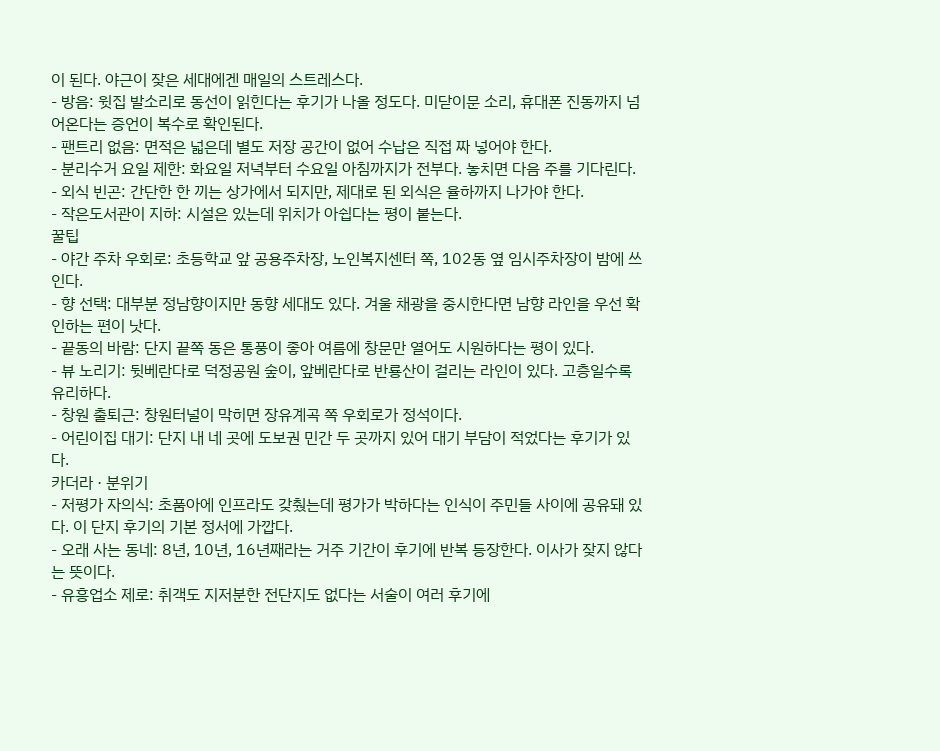이 된다. 야근이 잦은 세대에겐 매일의 스트레스다.
- 방음: 윗집 발소리로 동선이 읽힌다는 후기가 나올 정도다. 미닫이문 소리, 휴대폰 진동까지 넘어온다는 증언이 복수로 확인된다.
- 팬트리 없음: 면적은 넓은데 별도 저장 공간이 없어 수납은 직접 짜 넣어야 한다.
- 분리수거 요일 제한: 화요일 저녁부터 수요일 아침까지가 전부다. 놓치면 다음 주를 기다린다.
- 외식 빈곤: 간단한 한 끼는 상가에서 되지만, 제대로 된 외식은 율하까지 나가야 한다.
- 작은도서관이 지하: 시설은 있는데 위치가 아쉽다는 평이 붙는다.
꿀팁
- 야간 주차 우회로: 초등학교 앞 공용주차장, 노인복지센터 쪽, 102동 옆 임시주차장이 밤에 쓰인다.
- 향 선택: 대부분 정남향이지만 동향 세대도 있다. 겨울 채광을 중시한다면 남향 라인을 우선 확인하는 편이 낫다.
- 끝동의 바람: 단지 끝쪽 동은 통풍이 좋아 여름에 창문만 열어도 시원하다는 평이 있다.
- 뷰 노리기: 뒷베란다로 덕정공원 숲이, 앞베란다로 반룡산이 걸리는 라인이 있다. 고층일수록 유리하다.
- 창원 출퇴근: 창원터널이 막히면 장유계곡 쪽 우회로가 정석이다.
- 어린이집 대기: 단지 내 네 곳에 도보권 민간 두 곳까지 있어 대기 부담이 적었다는 후기가 있다.
카더라 · 분위기
- 저평가 자의식: 초품아에 인프라도 갖췄는데 평가가 박하다는 인식이 주민들 사이에 공유돼 있다. 이 단지 후기의 기본 정서에 가깝다.
- 오래 사는 동네: 8년, 10년, 16년째라는 거주 기간이 후기에 반복 등장한다. 이사가 잦지 않다는 뜻이다.
- 유흥업소 제로: 취객도 지저분한 전단지도 없다는 서술이 여러 후기에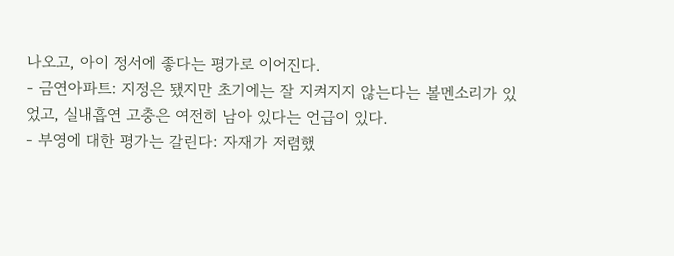나오고, 아이 정서에 좋다는 평가로 이어진다.
- 금연아파트: 지정은 됐지만 초기에는 잘 지켜지지 않는다는 볼멘소리가 있었고, 실내흡연 고충은 여전히 남아 있다는 언급이 있다.
- 부영에 대한 평가는 갈린다: 자재가 저렴했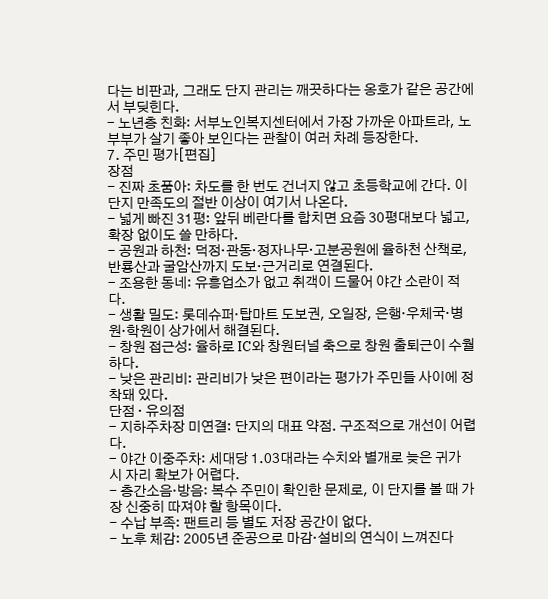다는 비판과, 그래도 단지 관리는 깨끗하다는 옹호가 같은 공간에서 부딪힌다.
- 노년층 친화: 서부노인복지센터에서 가장 가까운 아파트라, 노부부가 살기 좋아 보인다는 관찰이 여러 차례 등장한다.
7. 주민 평가[편집]
장점
- 진짜 초품아: 차도를 한 번도 건너지 않고 초등학교에 간다. 이 단지 만족도의 절반 이상이 여기서 나온다.
- 넓게 빠진 31평: 앞뒤 베란다를 합치면 요즘 30평대보다 넓고, 확장 없이도 쓸 만하다.
- 공원과 하천: 덕정·관동·정자나무·고분공원에 율하천 산책로, 반룡산과 굴암산까지 도보·근거리로 연결된다.
- 조용한 동네: 유흥업소가 없고 취객이 드물어 야간 소란이 적다.
- 생활 밀도: 롯데슈퍼·탑마트 도보권, 오일장, 은행·우체국·병원·학원이 상가에서 해결된다.
- 창원 접근성: 율하로 IC와 창원터널 축으로 창원 출퇴근이 수월하다.
- 낮은 관리비: 관리비가 낮은 편이라는 평가가 주민들 사이에 정착돼 있다.
단점 · 유의점
- 지하주차장 미연결: 단지의 대표 약점. 구조적으로 개선이 어렵다.
- 야간 이중주차: 세대당 1.03대라는 수치와 별개로 늦은 귀가 시 자리 확보가 어렵다.
- 층간소음·방음: 복수 주민이 확인한 문제로, 이 단지를 볼 때 가장 신중히 따져야 할 항목이다.
- 수납 부족: 팬트리 등 별도 저장 공간이 없다.
- 노후 체감: 2005년 준공으로 마감·설비의 연식이 느껴진다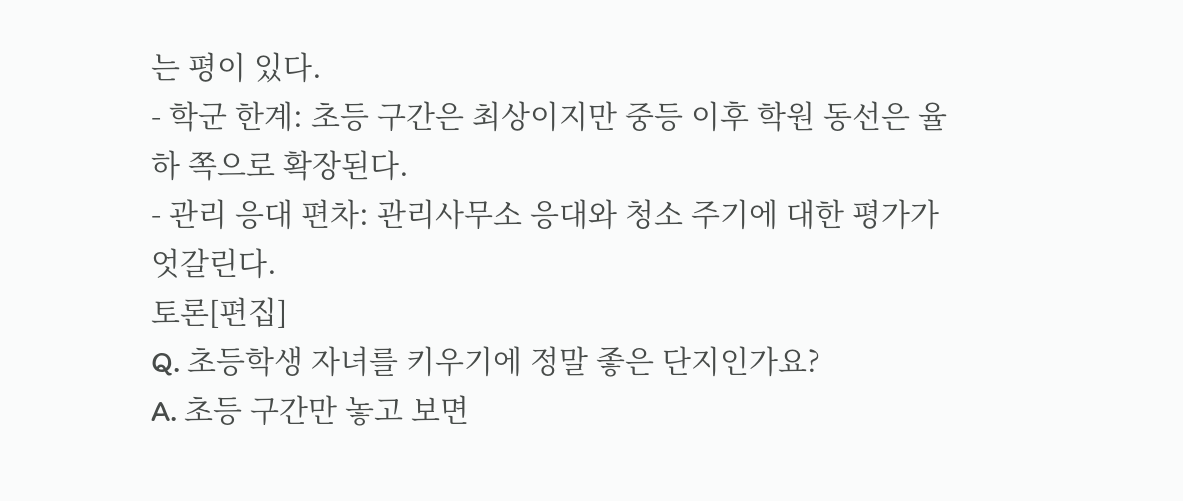는 평이 있다.
- 학군 한계: 초등 구간은 최상이지만 중등 이후 학원 동선은 율하 쪽으로 확장된다.
- 관리 응대 편차: 관리사무소 응대와 청소 주기에 대한 평가가 엇갈린다.
토론[편집]
Q. 초등학생 자녀를 키우기에 정말 좋은 단지인가요?
A. 초등 구간만 놓고 보면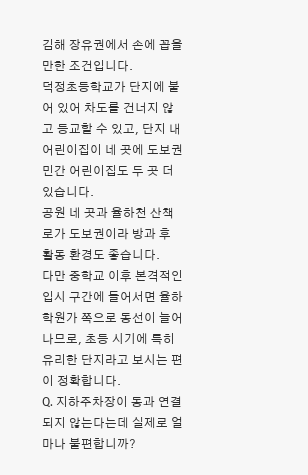김해 장유권에서 손에 꼽을 만한 조건입니다.
덕정초등학교가 단지에 붙어 있어 차도를 건너지 않고 등교할 수 있고, 단지 내 어린이집이 네 곳에 도보권 민간 어린이집도 두 곳 더 있습니다.
공원 네 곳과 율하천 산책로가 도보권이라 방과 후 활동 환경도 좋습니다.
다만 중학교 이후 본격적인 입시 구간에 들어서면 율하 학원가 쪽으로 동선이 늘어나므로, 초등 시기에 특히 유리한 단지라고 보시는 편이 정확합니다.
Q. 지하주차장이 동과 연결되지 않는다는데 실제로 얼마나 불편합니까?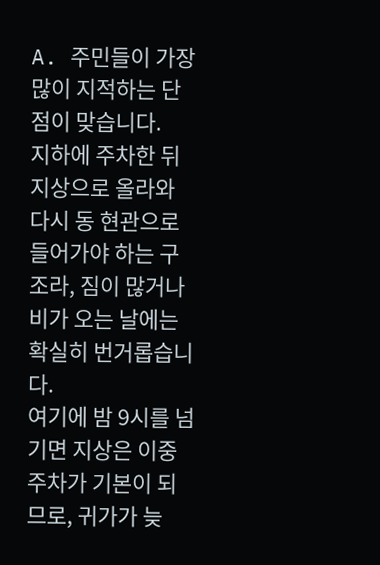A. 주민들이 가장 많이 지적하는 단점이 맞습니다.
지하에 주차한 뒤 지상으로 올라와 다시 동 현관으로 들어가야 하는 구조라, 짐이 많거나 비가 오는 날에는 확실히 번거롭습니다.
여기에 밤 9시를 넘기면 지상은 이중주차가 기본이 되므로, 귀가가 늦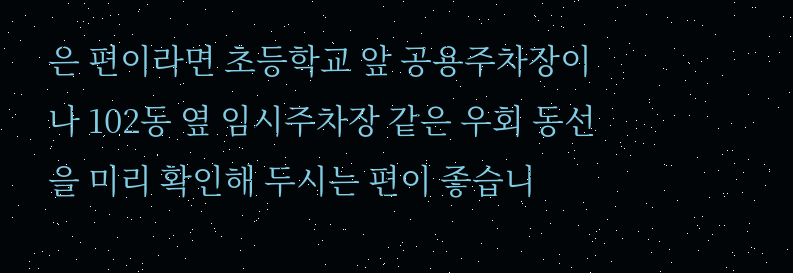은 편이라면 초등학교 앞 공용주차장이나 102동 옆 임시주차장 같은 우회 동선을 미리 확인해 두시는 편이 좋습니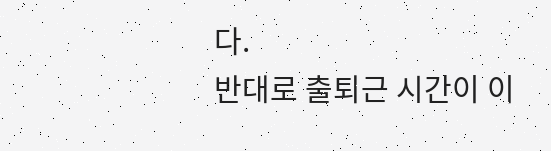다.
반대로 출퇴근 시간이 이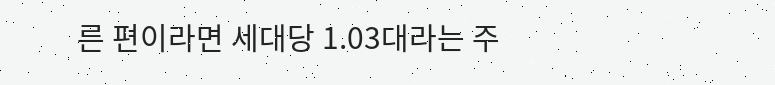른 편이라면 세대당 1.03대라는 주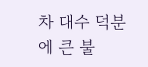차 대수 덕분에 큰 불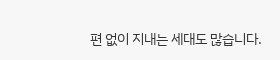편 없이 지내는 세대도 많습니다.